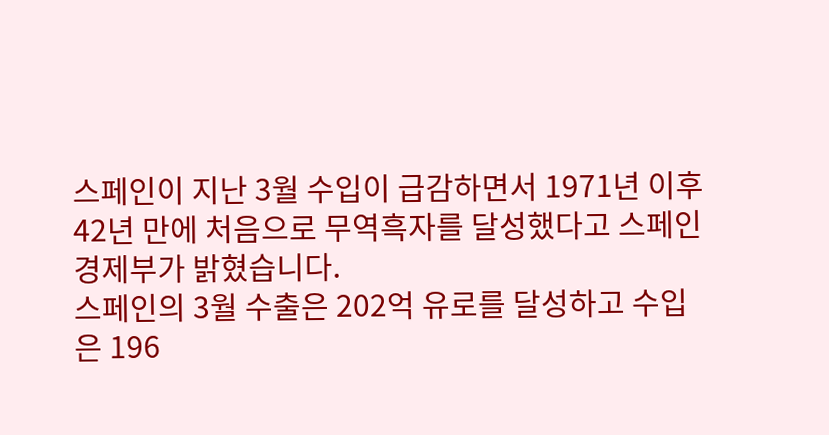스페인이 지난 3월 수입이 급감하면서 1971년 이후 42년 만에 처음으로 무역흑자를 달성했다고 스페인 경제부가 밝혔습니다.
스페인의 3월 수출은 202억 유로를 달성하고 수입은 196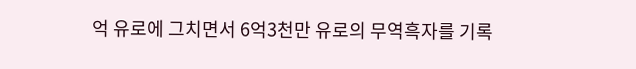억 유로에 그치면서 6억3천만 유로의 무역흑자를 기록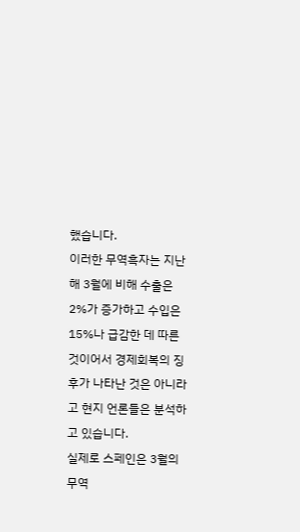했습니다.
이러한 무역흑자는 지난해 3월에 비해 수출은 2%가 증가하고 수입은 15%나 급감한 데 따른 것이어서 경제회복의 징후가 나타난 것은 아니라고 현지 언론들은 분석하고 있습니다.
실제로 스페인은 3월의 무역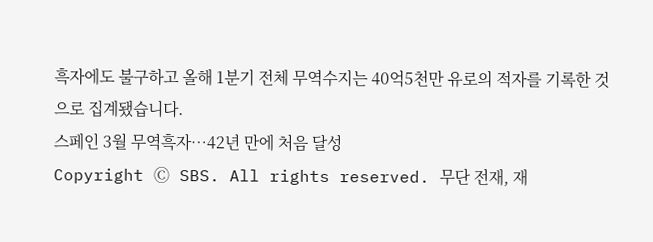흑자에도 불구하고 올해 1분기 전체 무역수지는 40억5천만 유로의 적자를 기록한 것으로 집계됐습니다.
스페인 3월 무역흑자…42년 만에 처음 달성
Copyright Ⓒ SBS. All rights reserved. 무단 전재, 재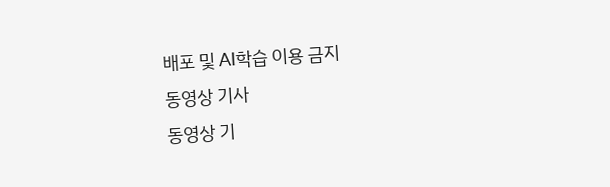배포 및 AI학습 이용 금지
동영상 기사
동영상 기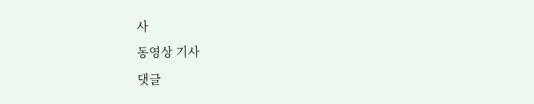사
동영상 기사
댓글